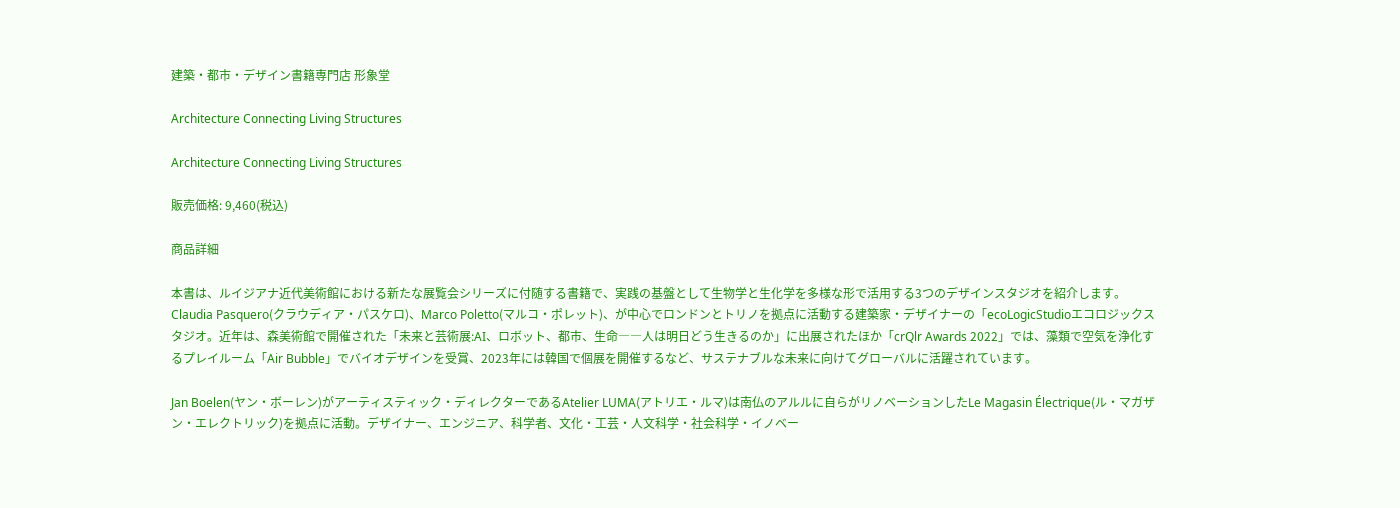建築・都市・デザイン書籍専門店 形象堂

Architecture Connecting Living Structures

Architecture Connecting Living Structures

販売価格: 9,460(税込)

商品詳細

本書は、ルイジアナ近代美術館における新たな展覧会シリーズに付随する書籍で、実践の基盤として生物学と生化学を多様な形で活用する3つのデザインスタジオを紹介します。
Claudia Pasquero(クラウディア・パスケロ)、Marco Poletto(マルコ・ポレット)、が中心でロンドンとトリノを拠点に活動する建築家・デザイナーの「ecoLogicStudioエコロジックスタジオ。近年は、森美術館で開催された「未来と芸術展:AI、ロボット、都市、生命――人は明日どう生きるのか」に出展されたほか「crQlr Awards 2022」では、藻類で空気を浄化するプレイルーム「Air Bubble」でバイオデザインを受賞、2023年には韓国で個展を開催するなど、サステナブルな未来に向けてグローバルに活躍されています。

Jan Boelen(ヤン・ボーレン)がアーティスティック・ディレクターであるAtelier LUMA(アトリエ・ルマ)は南仏のアルルに自らがリノベーションしたLe Magasin Électrique(ル・マガザン・エレクトリック)を拠点に活動。デザイナー、エンジニア、科学者、文化・工芸・人文科学・社会科学・イノベー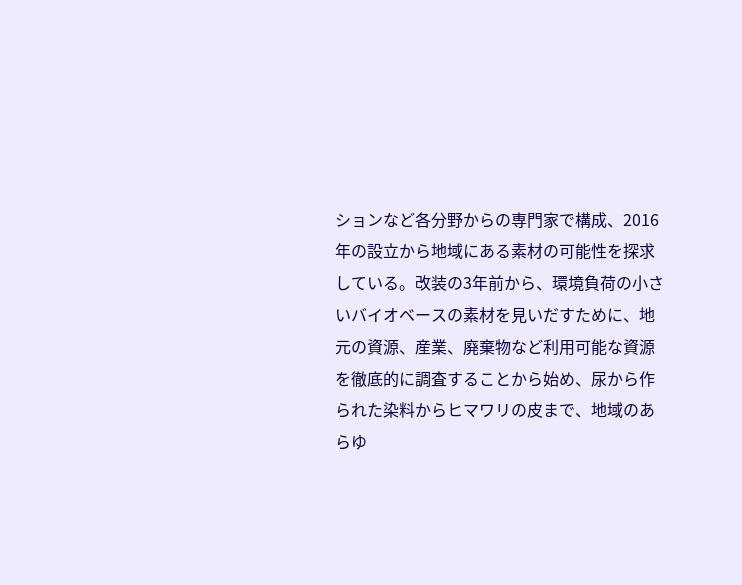ションなど各分野からの専門家で構成、2016年の設立から地域にある素材の可能性を探求している。改装の3年前から、環境負荷の小さいバイオベースの素材を見いだすために、地元の資源、産業、廃棄物など利用可能な資源を徹底的に調査することから始め、尿から作られた染料からヒマワリの皮まで、地域のあらゆ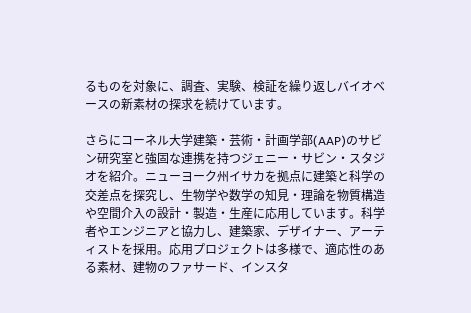るものを対象に、調査、実験、検証を繰り返しバイオベースの新素材の探求を続けています。

さらにコーネル大学建築・芸術・計画学部(AAP)のサビン研究室と強固な連携を持つジェニー・サビン・スタジオを紹介。ニューヨーク州イサカを拠点に建築と科学の交差点を探究し、生物学や数学の知見・理論を物質構造や空間介入の設計・製造・生産に応用しています。科学者やエンジニアと協力し、建築家、デザイナー、アーティストを採用。応用プロジェクトは多様で、適応性のある素材、建物のファサード、インスタ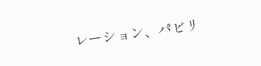レーション、パビリ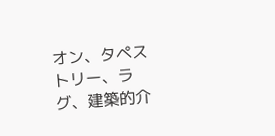オン、タペストリー、ラグ、建築的介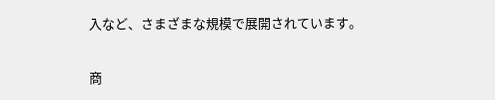入など、さまざまな規模で展開されています。

商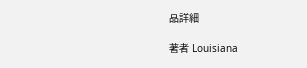品詳細

著者 Louisiana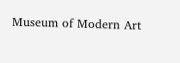Museum of Modern Art